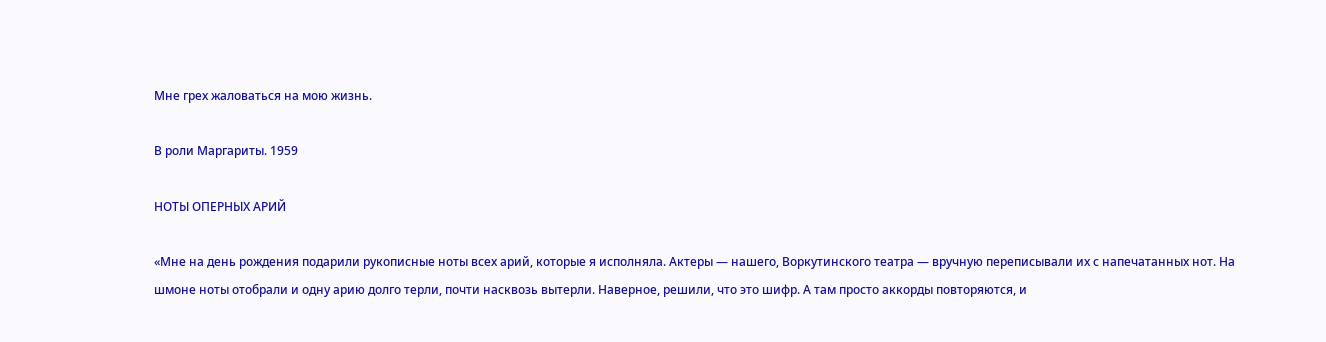Мне грех жаловаться на мою жизнь.

В роли Маргариты. 1959

НОТЫ ОПЕРНЫХ АРИЙ

«Мне на день рождения подарили рукописные ноты всех арий, которые я исполняла. Актеры — нашего, Воркутинского театра — вручную переписывали их с напечатанных нот. На шмоне ноты отобрали и одну арию долго терли, почти насквозь вытерли. Наверное, решили, что это шифр. А там просто аккорды повторяются, и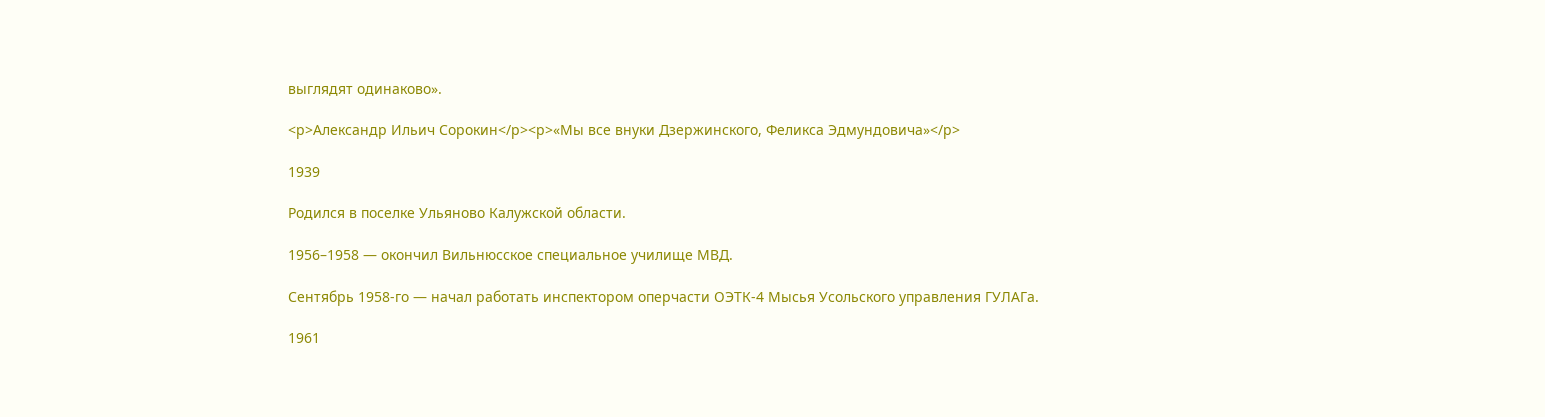выглядят одинаково».

<p>Александр Ильич Сорокин</p><p>«Мы все внуки Дзержинского, Феликса Эдмундовича»</p>

1939

Родился в поселке Ульяново Калужской области.

1956–1958 — окончил Вильнюсское специальное училище МВД.

Сентябрь 1958-го — начал работать инспектором оперчасти ОЭТК-4 Мысья Усольского управления ГУЛАГа.

1961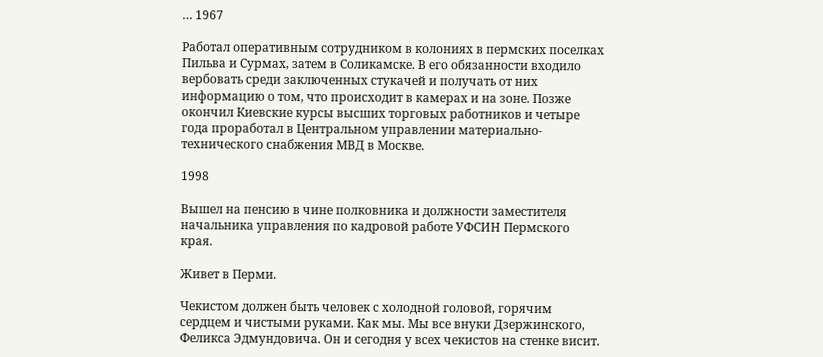… 1967

Работал оперативным сотрудником в колониях в пермских поселках Пильва и Сурмах, затем в Соликамске. В его обязанности входило вербовать среди заключенных стукачей и получать от них информацию о том, что происходит в камерах и на зоне. Позже окончил Киевские курсы высших торговых работников и четыре года проработал в Центральном управлении материально-технического снабжения МВД в Москве.

1998

Вышел на пенсию в чине полковника и должности заместителя начальника управления по кадровой работе УФСИН Пермского края.

Живет в Перми.

Чекистом должен быть человек с холодной головой, горячим сердцем и чистыми руками. Как мы. Мы все внуки Дзержинского, Феликса Эдмундовича. Он и сегодня у всех чекистов на стенке висит.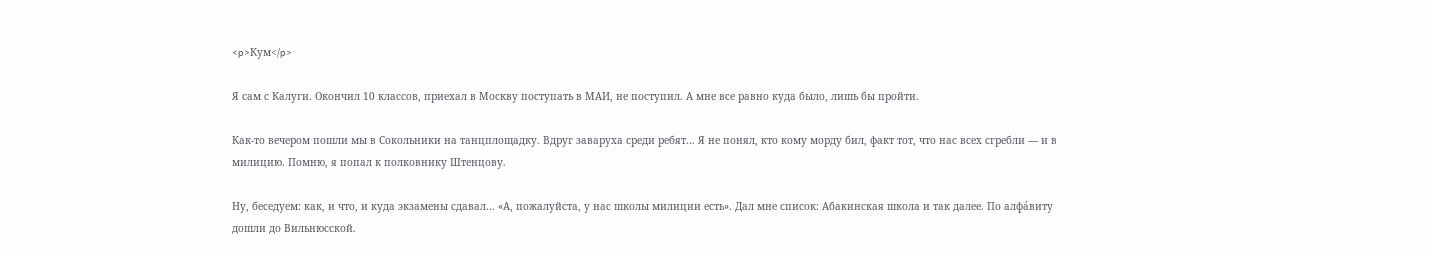<p>Кум</p>

Я сам с Калуги. Окончил 10 классов, приехал в Москву поступать в МАИ, не поступил. А мне все равно куда было, лишь бы пройти.

Как-то вечером пошли мы в Сокольники на танцплощадку. Вдруг заваруха среди ребят… Я не понял, кто кому морду бил, факт тот, что нас всех сгребли — и в милицию. Помню, я попал к полковнику Штенцову.

Ну, беседуем: как, и что, и куда экзамены сдавал… «А, пожалуйста, у нас школы милиции есть». Дал мне список: Абакинская школа и так далее. По алфáвиту дошли до Вильнюсской.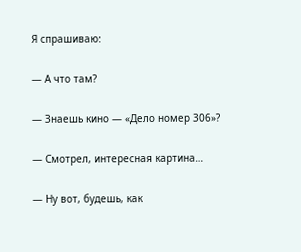Я спрашиваю:

— А что там?

— Знаешь кино — «Дело номер 306»?

— Смотрел, интересная картина…

— Ну вот, будешь, как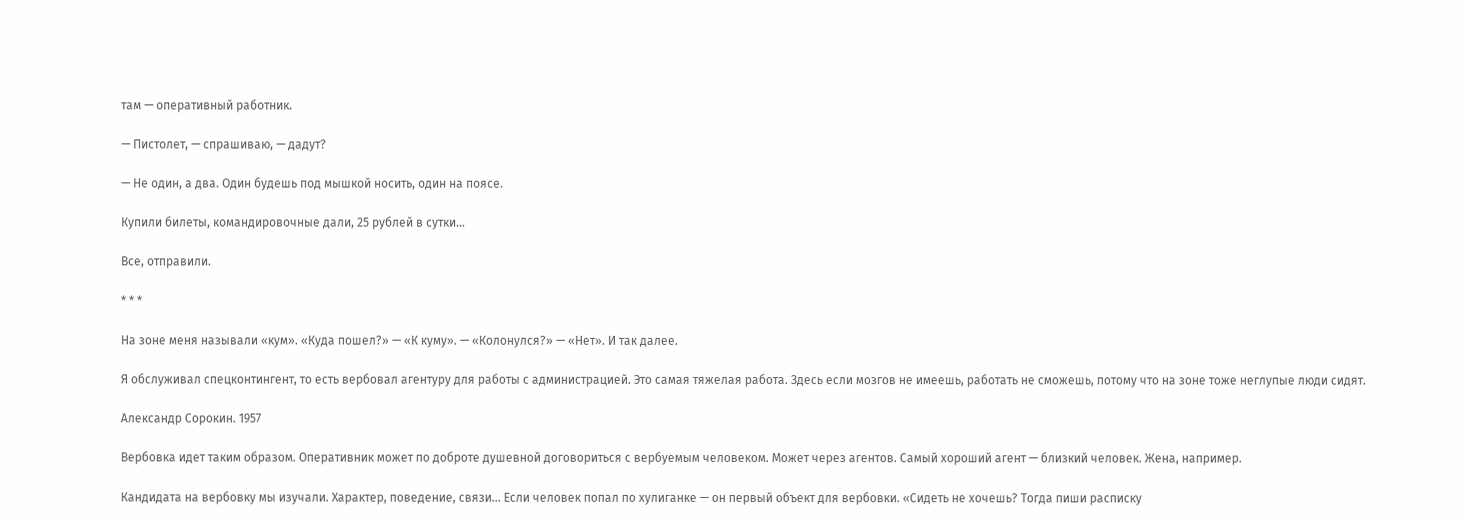там — оперативный работник.

— Пистолет, — спрашиваю, — дадут?

— Не один, а два. Один будешь под мышкой носить, один на поясе.

Купили билеты, командировочные дали, 25 рублей в сутки…

Все, отправили.

* * *

На зоне меня называли «кум». «Куда пошел?» — «К куму». — «Колонулся?» — «Нет». И так далее.

Я обслуживал спецконтингент, то есть вербовал агентуру для работы с администрацией. Это самая тяжелая работа. Здесь если мозгов не имеешь, работать не сможешь, потому что на зоне тоже неглупые люди сидят.

Александр Сорокин. 1957

Вербовка идет таким образом. Оперативник может по доброте душевной договориться с вербуемым человеком. Может через агентов. Самый хороший агент — близкий человек. Жена, например.

Кандидата на вербовку мы изучали. Характер, поведение, связи… Если человек попал по хулиганке — он первый объект для вербовки. «Сидеть не хочешь? Тогда пиши расписку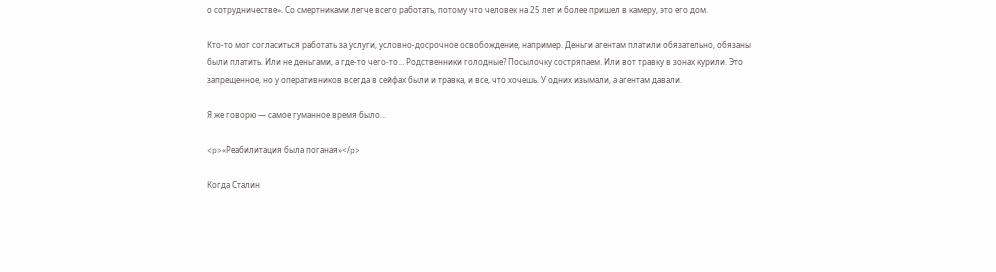о сотрудничестве». Со смертниками легче всего работать, потому что человек на 25 лет и более пришел в камеру, это его дом.

Кто-то мог согласиться работать за услуги, условно-досрочное освобождение, например. Деньги агентам платили обязательно, обязаны были платить. Или не деньгами, а где-то чего-то… Родственники голодные? Посылочку состряпаем. Или вот травку в зонах курили. Это запрещенное, но у оперативников всегда в сейфах были и травка, и все, что хочешь. У одних изымали, а агентам давали.

Я же говорю — самое гуманное время было…

<p>«Реабилитация была поганая»</p>

Когда Сталин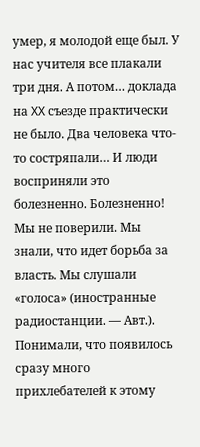умер, я молодой еще был. У нас учителя все плакали три дня. А потом… доклада на XX съезде практически не было. Два человека что-то состряпали… И люди восприняли это болезненно. Болезненно! Мы не поверили. Мы знали, что идет борьба за власть. Мы слушали «голоса» (иностранные радиостанции. — Авт.). Понимали, что появилось сразу много прихлебателей к этому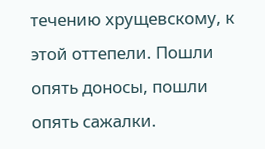течению хрущевскому, к этой оттепели. Пошли опять доносы, пошли опять сажалки.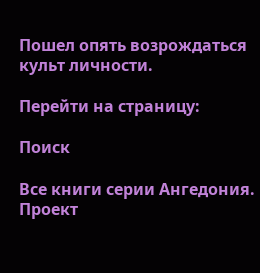Пошел опять возрождаться культ личности.

Перейти на страницу:

Поиск

Все книги серии Ангедония. Проект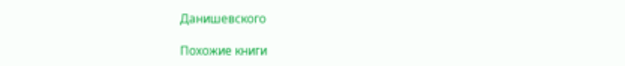Данишевского

Похожие книги